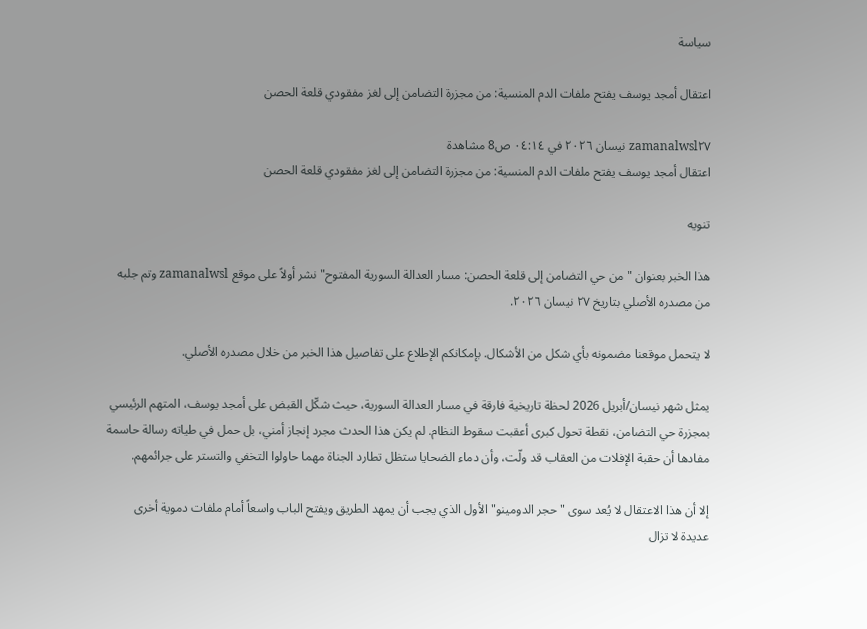سياسة

اعتقال أمجد يوسف يفتح ملفات الدم المنسية: من مجزرة التضامن إلى لغز مفقودي قلعة الحصن

zamanalwsl٢٧ نيسان ٢٠٢٦ في ٠٤:١٤ ص8 مشاهدة
اعتقال أمجد يوسف يفتح ملفات الدم المنسية: من مجزرة التضامن إلى لغز مفقودي قلعة الحصن

تنويه

هذا الخبر بعنوان "من حي التضامن إلى قلعة الحصن: مسار العدالة السورية المفتوح" نشر أولاً على موقع zamanalwsl وتم جلبه من مصدره الأصلي بتاريخ ٢٧ نيسان ٢٠٢٦.

لا يتحمل موقعنا مضمونه بأي شكل من الأشكال. بإمكانكم الإطلاع على تفاصيل هذا الخبر من خلال مصدره الأصلي.

يمثل شهر نيسان/أبريل 2026 لحظة تاريخية فارقة في مسار العدالة السورية، حيث شكّل القبض على أمجد يوسف، المتهم الرئيسي بمجزرة حي التضامن، نقطة تحول كبرى أعقبت سقوط النظام. لم يكن هذا الحدث مجرد إنجاز أمني، بل حمل في طياته رسالة حاسمة مفادها أن حقبة الإفلات من العقاب قد ولّت، وأن دماء الضحايا ستظل تطارد الجناة مهما حاولوا التخفي والتستر على جرائمهم.

إلا أن هذا الاعتقال لا يُعد سوى "حجر الدومينو" الأول الذي يجب أن يمهد الطريق ويفتح الباب واسعاً أمام ملفات دموية أخرى عديدة لا تزال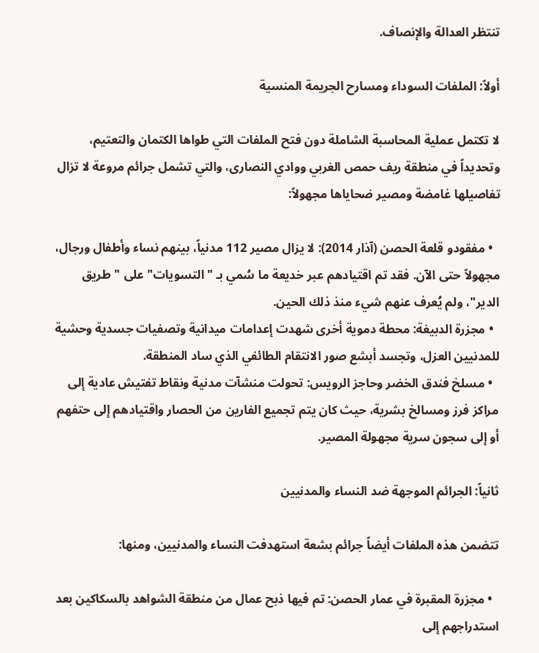تنتظر العدالة والإنصاف.

أولاً: الملفات السوداء ومسارح الجريمة المنسية

لا تكتمل عملية المحاسبة الشاملة دون فتح الملفات التي طواها الكتمان والتعتيم، وتحديداً في منطقة ريف حمص الغربي ووادي النصارى، والتي تشمل جرائم مروعة لا تزال تفاصيلها غامضة ومصير ضحاياها مجهولاً:

  • مفقودو قلعة الحصن (آذار 2014): لا يزال مصير 112 مدنياً، بينهم نساء وأطفال ورجال، مجهولاً حتى الآن. فقد تم اقتيادهم عبر خديعة ما سُمي بـ "التسويات" على "طريق الدير"، ولم يُعرف عنهم شيء منذ ذلك الحين.
  • مجزرة الدبيغة: محطة دموية أخرى شهدت إعدامات ميدانية وتصفيات جسدية وحشية للمدنيين العزل، وتجسد أبشع صور الانتقام الطائفي الذي ساد المنطقة.
  • مسلخ فندق الخضر وحاجز الرويس: تحولت منشآت مدنية ونقاط تفتيش عادية إلى مراكز فرز ومسالخ بشرية، حيث كان يتم تجميع الفارين من الحصار واقتيادهم إلى حتفهم أو إلى سجون سرية مجهولة المصير.

ثانياً: الجرائم الموجهة ضد النساء والمدنيين

تتضمن هذه الملفات أيضاً جرائم بشعة استهدفت النساء والمدنيين، ومنها:

  • مجزرة المقبرة في عمار الحصن: تم فيها ذبح عمال من منطقة الشواهد بالسكاكين بعد استدراجهم إلى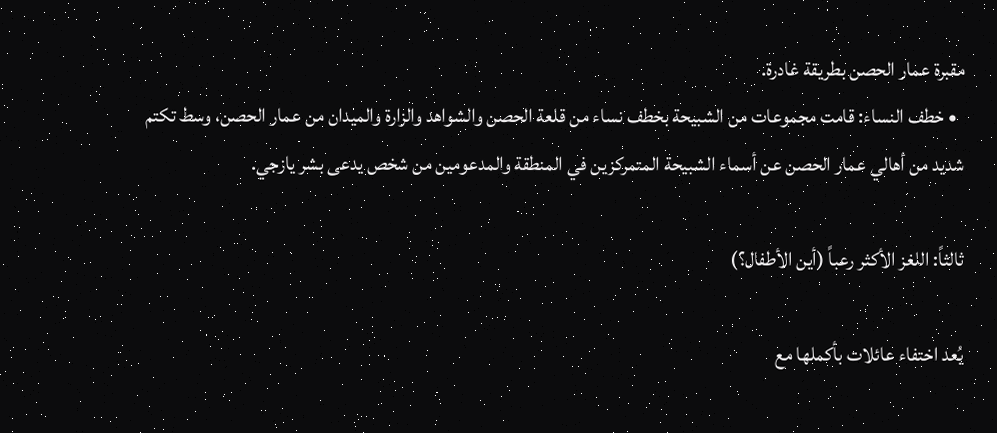مقبرة عمار الحصن بطريقة غادرة.
  • خطف النساء: قامت مجموعات من الشبيحة بخطف نساء من قلعة الحصن والشواهد والزارة والميدان من عمار الحصن، وسط تكتم شديد من أهالي عمار الحصن عن أسماء الشبيحة المتمركزين في المنطقة والمدعومين من شخص يدعى بشر يازجي.

ثالثاً: اللغز الأكثر رعباً (أين الأطفال؟)

يُعد اختفاء عائلات بأكملها مع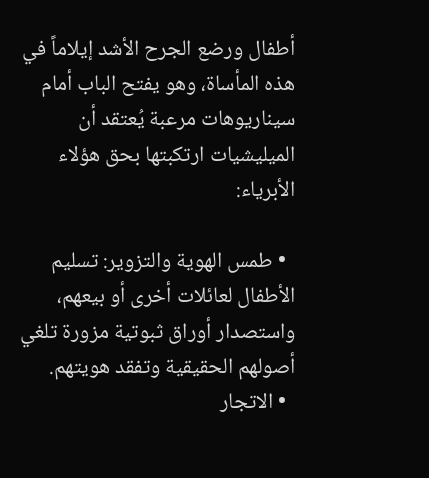أطفال ورضع الجرح الأشد إيلاماً في هذه المأساة، وهو يفتح الباب أمام سيناريوهات مرعبة يُعتقد أن الميليشيات ارتكبتها بحق هؤلاء الأبرياء:

  • طمس الهوية والتزوير: تسليم الأطفال لعائلات أخرى أو بيعهم، واستصدار أوراق ثبوتية مزورة تلغي أصولهم الحقيقية وتفقد هويتهم.
  • الاتجار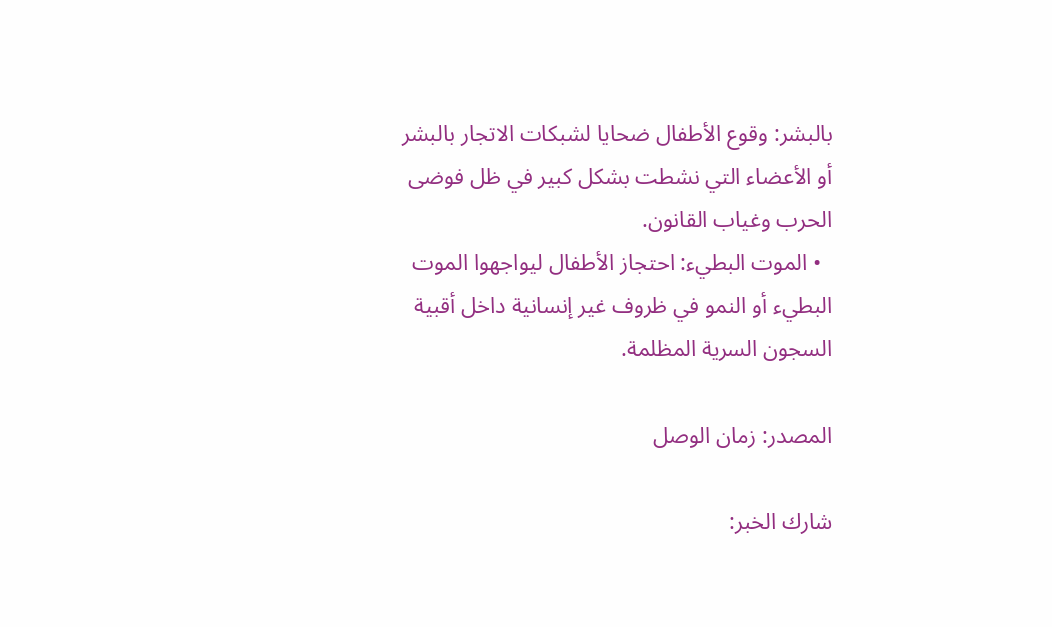بالبشر: وقوع الأطفال ضحايا لشبكات الاتجار بالبشر أو الأعضاء التي نشطت بشكل كبير في ظل فوضى الحرب وغياب القانون.
  • الموت البطيء: احتجاز الأطفال ليواجهوا الموت البطيء أو النمو في ظروف غير إنسانية داخل أقبية السجون السرية المظلمة.

المصدر: زمان الوصل

شارك الخبر: